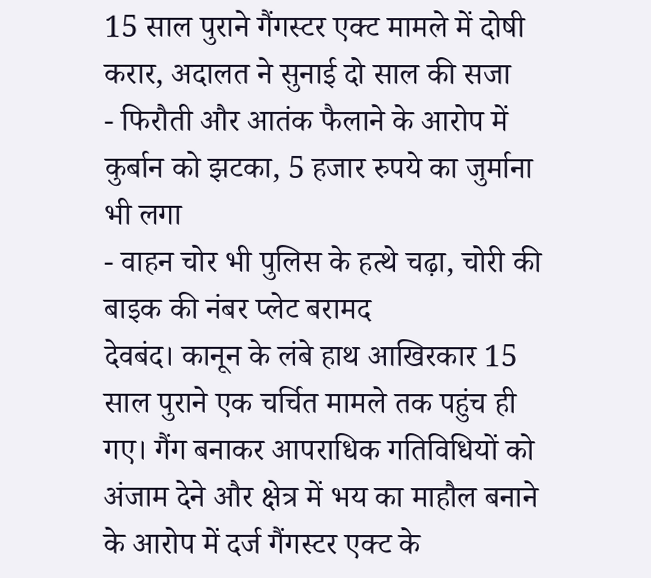15 साल पुराने गैंगस्टर एक्ट मामले में दोषी करार, अदालत ने सुनाई दो साल की सजा
- फिरौती और आतंक फैलाने के आरोप में कुर्बान को झटका, 5 हजार रुपये का जुर्माना भी लगा
- वाहन चोर भी पुलिस के हत्थे चढ़ा, चोरी की बाइक की नंबर प्लेट बरामद
देवबंद। कानून के लंबे हाथ आखिरकार 15 साल पुराने एक चर्चित मामले तक पहुंच ही गए। गैंग बनाकर आपराधिक गतिविधियों को अंजाम देने और क्षेत्र में भय का माहौल बनाने के आरोप में दर्ज गैंगस्टर एक्ट के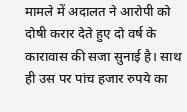मामले में अदालत ने आरोपी को दोषी करार देते हुए दो वर्ष के कारावास की सजा सुनाई है। साथ ही उस पर पांच हजार रुपये का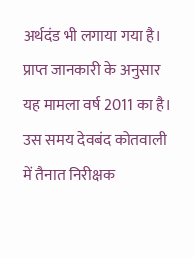अर्थदंड भी लगाया गया है। प्राप्त जानकारी के अनुसार यह मामला वर्ष 2011 का है। उस समय देवबंद कोतवाली में तैनात निरीक्षक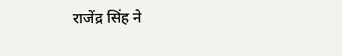राजेंद्र सिंह ने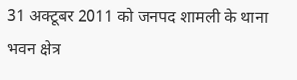31 अक्टूबर 2011 को जनपद शामली के थाना भवन क्षेत्र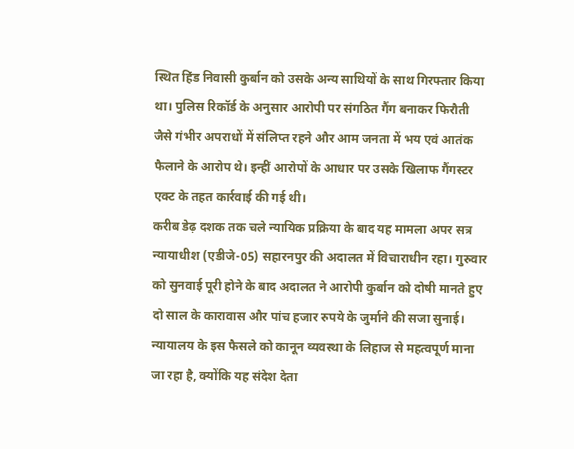स्थित हिंड निवासी कुर्बान को उसके अन्य साथियों के साथ गिरफ्तार किया था। पुलिस रिकॉर्ड के अनुसार आरोपी पर संगठित गैंग बनाकर फिरौती जैसे गंभीर अपराधों में संलिप्त रहने और आम जनता में भय एवं आतंक फैलाने के आरोप थे। इन्हीं आरोपों के आधार पर उसके खिलाफ गैंगस्टर एक्ट के तहत कार्रवाई की गई थी।
करीब डेढ़ दशक तक चले न्यायिक प्रक्रिया के बाद यह मामला अपर सत्र न्यायाधीश (एडीजे-05) सहारनपुर की अदालत में विचाराधीन रहा। गुरुवार को सुनवाई पूरी होने के बाद अदालत ने आरोपी कुर्बान को दोषी मानते हुए दो साल के कारावास और पांच हजार रुपये के जुर्माने की सजा सुनाई। न्यायालय के इस फैसले को कानून व्यवस्था के लिहाज से महत्वपूर्ण माना जा रहा है, क्योंकि यह संदेश देता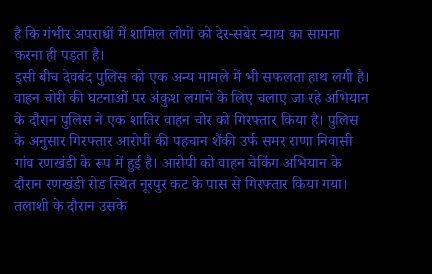है कि गंभीर अपराधों में शामिल लोगों को देर-सबेर न्याय का सामना करना ही पड़ता है।
इसी बीच देवबंद पुलिस को एक अन्य मामले में भी सफलता हाथ लगी है। वाहन चोरी की घटनाओं पर अंकुश लगाने के लिए चलाए जा रहे अभियान के दौरान पुलिस ने एक शातिर वाहन चोर को गिरफ्तार किया है। पुलिस के अनुसार गिरफ्तार आरोपी की पहचान शैंकी उर्फ समर राणा निवासी गांव रणखंडी के रूप में हुई है। आरोपी को वाहन चेकिंग अभियान के दौरान रणखंडी रोड स्थित नूरपुर कट के पास से गिरफ्तार किया गया। तलाशी के दौरान उसके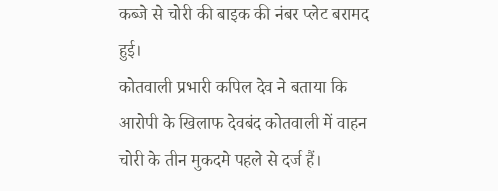कब्जे से चोरी की बाइक की नंबर प्लेट बरामद हुई।
कोतवाली प्रभारी कपिल देव ने बताया कि आरोपी के खिलाफ देवबंद कोतवाली में वाहन चोरी के तीन मुकदमे पहले से दर्ज हैं।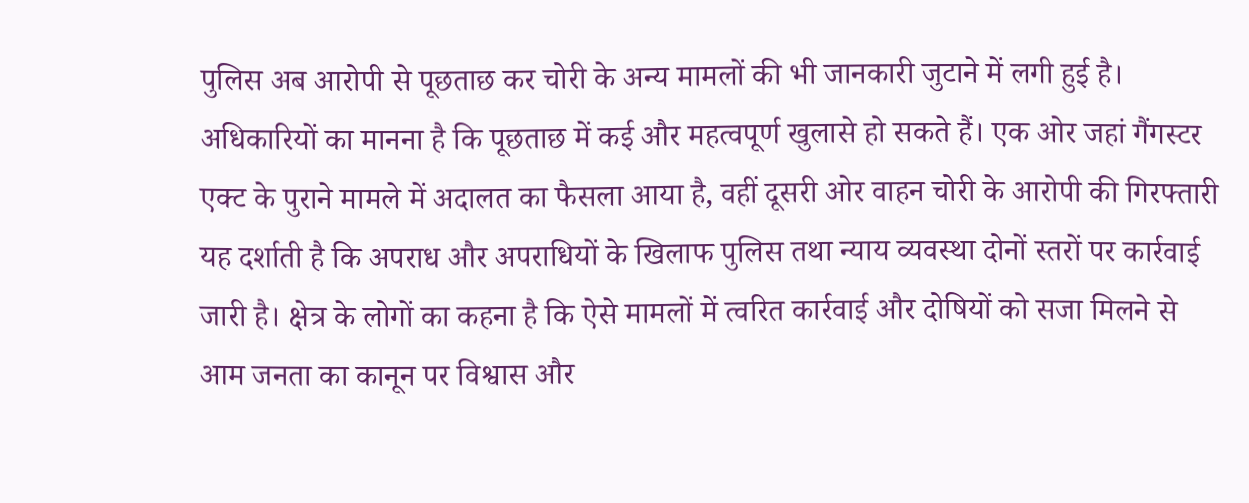पुलिस अब आरोपी से पूछताछ कर चोरी के अन्य मामलों की भी जानकारी जुटाने में लगी हुई है। अधिकारियों का मानना है कि पूछताछ में कई और महत्वपूर्ण खुलासे हो सकते हैं। एक ओर जहां गैंगस्टर एक्ट के पुराने मामले में अदालत का फैसला आया है, वहीं दूसरी ओर वाहन चोरी के आरोपी की गिरफ्तारी यह दर्शाती है कि अपराध और अपराधियों के खिलाफ पुलिस तथा न्याय व्यवस्था दोनों स्तरों पर कार्रवाई जारी है। क्षेत्र के लोगों का कहना है कि ऐसे मामलों में त्वरित कार्रवाई और दोषियों को सजा मिलने से आम जनता का कानून पर विश्वास और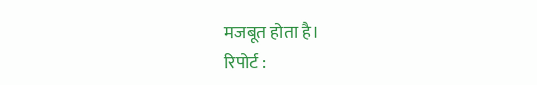मजबूत होता है।
रिपोर्ट :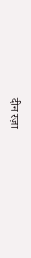दीन रज़ा